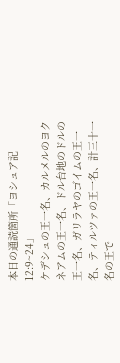本日の通読箇所「ヨシュア記12:9~24」
ケデシュの王一名、カルメルのヨクネアムの王一名、ドル台地のドルの王一名、ガリラヤのゴイムの王一名、ティルツァの王一名、計三十一名の王で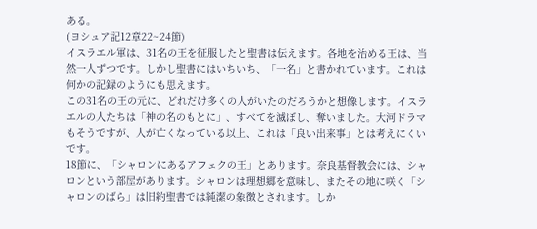ある。
(ヨシュア記12章22~24節)
イスラエル軍は、31名の王を征服したと聖書は伝えます。各地を治める王は、当然一人ずつです。しかし聖書にはいちいち、「一名」と書かれています。これは何かの記録のようにも思えます。
この31名の王の元に、どれだけ多くの人がいたのだろうかと想像します。イスラエルの人たちは「神の名のもとに」、すべてを滅ぼし、奪いました。大河ドラマもそうですが、人が亡くなっている以上、これは「良い出来事」とは考えにくいです。
18節に、「シャロンにあるアフェクの王」とあります。奈良基督教会には、シャロンという部屋があります。シャロンは理想郷を意味し、またその地に咲く「シャロンのばら」は旧約聖書では純潔の象徴とされます。しか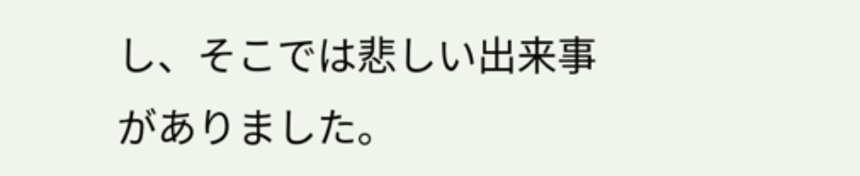し、そこでは悲しい出来事がありました。